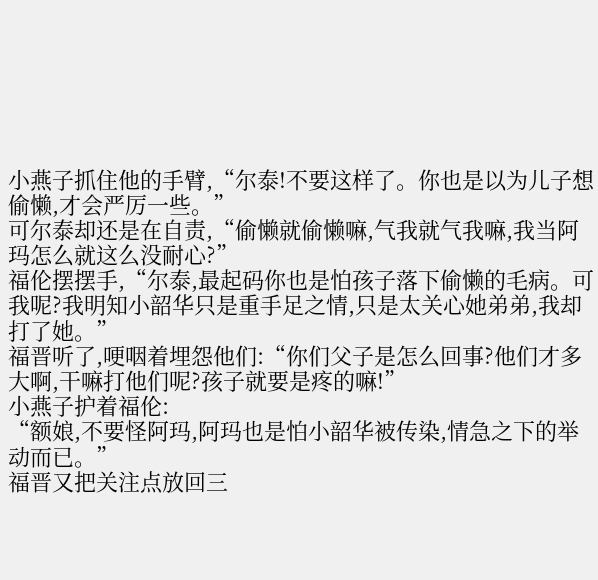小燕子抓住他的手臂,“尔泰!不要这样了。你也是以为儿子想偷懒,才会严厉一些。”
可尔泰却还是在自责,“偷懒就偷懒嘛,气我就气我嘛,我当阿玛怎么就这么没耐心?”
福伦摆摆手,“尔泰,最起码你也是怕孩子落下偷懒的毛病。可我呢?我明知小韶华只是重手足之情,只是太关心她弟弟,我却打了她。”
福晋听了,哽咽着埋怨他们:“你们父子是怎么回事?他们才多大啊,干嘛打他们呢?孩子就要是疼的嘛!”
小燕子护着福伦:
“额娘,不要怪阿玛,阿玛也是怕小韶华被传染,情急之下的举动而已。”
福晋又把关注点放回三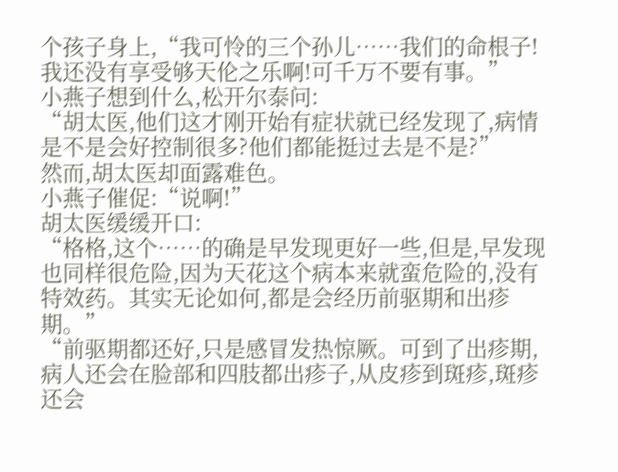个孩子身上,“我可怜的三个孙儿……我们的命根子!我还没有享受够天伦之乐啊!可千万不要有事。”
小燕子想到什么,松开尔泰问:
“胡太医,他们这才刚开始有症状就已经发现了,病情是不是会好控制很多?他们都能挺过去是不是?”
然而,胡太医却面露难色。
小燕子催促:“说啊!”
胡太医缓缓开口:
“格格,这个……的确是早发现更好一些,但是,早发现也同样很危险,因为天花这个病本来就蛮危险的,没有特效药。其实无论如何,都是会经历前驱期和出疹期。”
“前驱期都还好,只是感冒发热惊厥。可到了出疹期,病人还会在脸部和四肢都出疹子,从皮疹到斑疹,斑疹还会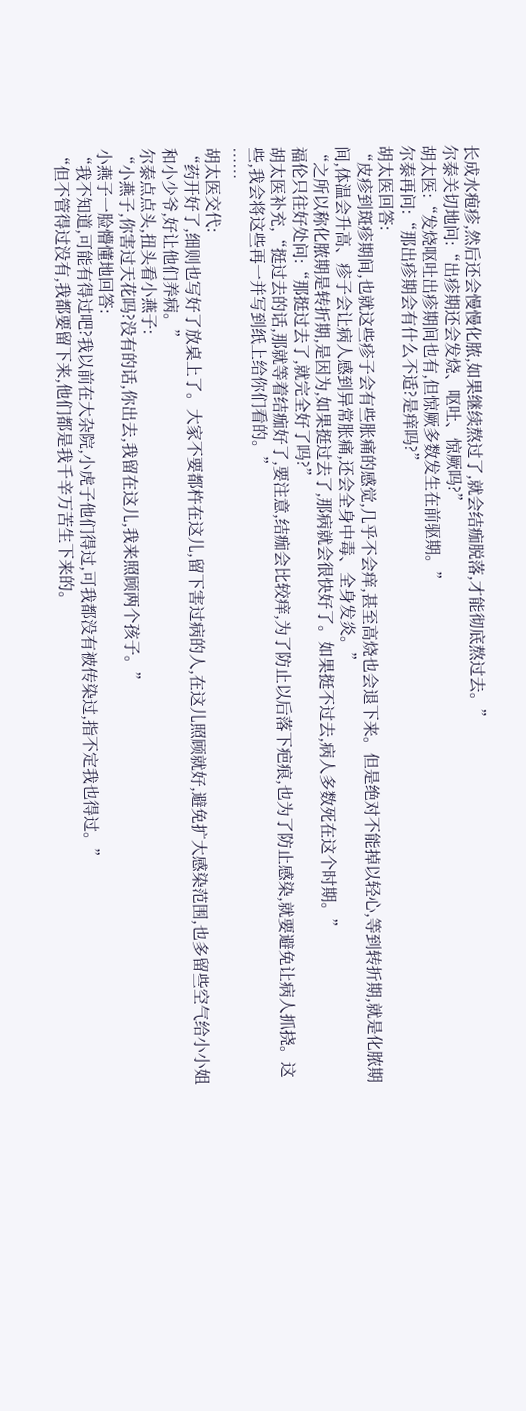长成水疱疹,然后还会慢慢化脓,如果继续熬过了,就会结痂脱落,才能彻底熬过去。”
尔泰关切地问:“出疹期还会发烧、呕吐、惊厥吗?”
胡太医:“发烧呕吐出疹期间也有,但惊厥多数发生在前驱期。”
尔泰再问:“那出疹期会有什么不适?是痒吗?”
胡太医回答:
“皮疹到斑疹期间,也就这些疹子会有些胀痛的感觉,几乎不会痒,甚至高烧也会退下来。但是绝对不能掉以轻心,等到转折期,就是化脓期间,体温会升高、疹子会让病人感到异常胀痛,还会全身中毒、全身发炎。”
“之所以称化脓期是转折期,是因为,如果挺过去了,那病就会很快好了。如果挺不过去,病人多数死在这个时期。”
福伦只往好处问:“那挺过去了,就完全好了吗?”
胡太医补充,“挺过去的话,那就等着结痂好了,要注意,结痂会比较痒,为了防止以后落下疤痕,也为了防止感染,就要避免让病人抓挠。这些,我会将这些再一并写到纸上给你们看的。”
……
胡太医交代:
“药开好了,细则也写好了放桌上了。大家不要都杵在这儿,留下害过病的人,在这儿照顾就好,避免扩大感染范围,也多留些空气给小小姐和小少爷,好让他们养病。”
尔泰点点头,扭头看小燕子:
“小燕子,你害过天花吗?没有的话,你出去,我留在这儿,我来照顾两个孩子。”
小燕子一脸懵懂地回答:
“我不知道,可能有得过吧?我以前在大杂院,小虎子他们得过,可我都没有被传染过,指不定我也得过。”
“但不管得过没有,我都要留下来,他们都是我千辛万苦生下来的。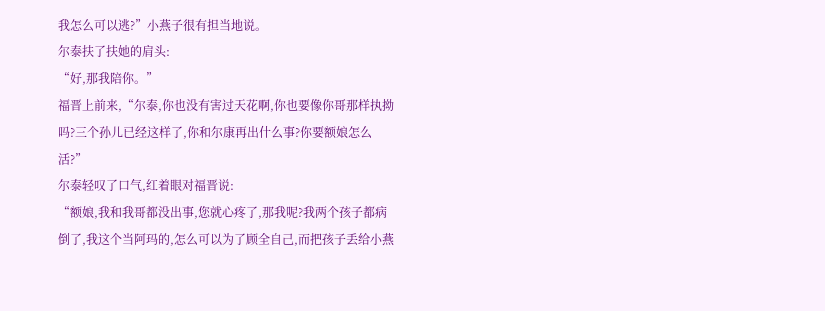我怎么可以逃?”小燕子很有担当地说。
尔泰扶了扶她的肩头:
“好,那我陪你。”
福晋上前来,“尔泰,你也没有害过天花啊,你也要像你哥那样执拗吗?三个孙儿已经这样了,你和尔康再出什么事?你要额娘怎么活?”
尔泰轻叹了口气,红着眼对福晋说:
“额娘,我和我哥都没出事,您就心疼了,那我呢?我两个孩子都病倒了,我这个当阿玛的,怎么可以为了顾全自己,而把孩子丢给小燕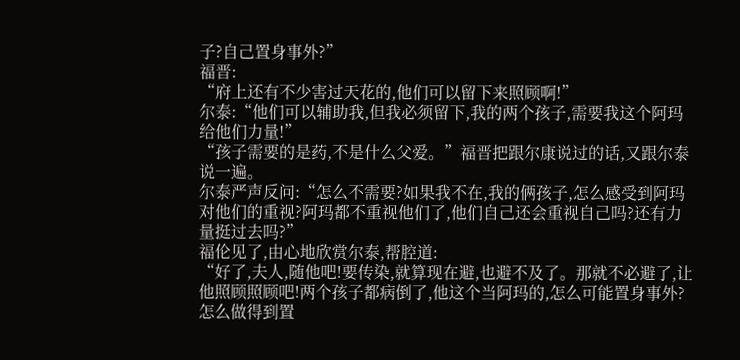子?自己置身事外?”
福晋:
“府上还有不少害过天花的,他们可以留下来照顾啊!”
尔泰:“他们可以辅助我,但我必须留下,我的两个孩子,需要我这个阿玛给他们力量!”
“孩子需要的是药,不是什么父爱。”福晋把跟尔康说过的话,又跟尔泰说一遍。
尔泰严声反问:“怎么不需要?如果我不在,我的俩孩子,怎么感受到阿玛对他们的重视?阿玛都不重视他们了,他们自己还会重视自己吗?还有力量挺过去吗?”
福伦见了,由心地欣赏尔泰,帮腔道:
“好了,夫人,随他吧!要传染,就算现在避,也避不及了。那就不必避了,让他照顾照顾吧!两个孩子都病倒了,他这个当阿玛的,怎么可能置身事外?怎么做得到置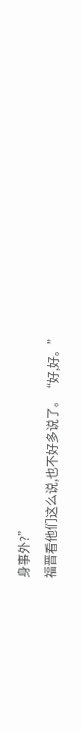身事外?”
福晋看他们这么说,也不好多说了。“好,好。”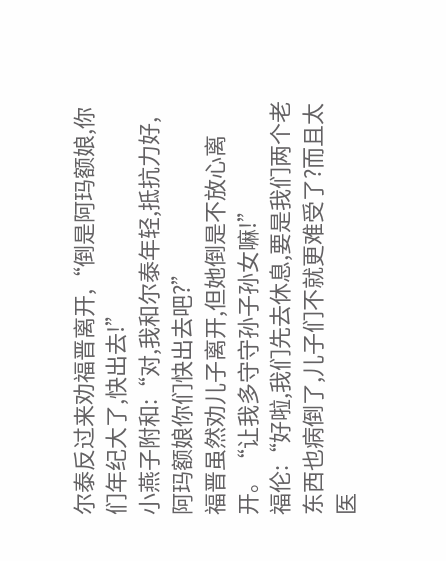尔泰反过来劝福晋离开,“倒是阿玛额娘,你们年纪大了,快出去!”
小燕子附和:“对,我和尔泰年轻,抵抗力好,阿玛额娘你们快出去吧?”
福晋虽然劝儿子离开,但她倒是不放心离开。“让我多守守孙子孙女嘛!”
福伦:“好啦,我们先去休息,要是我们两个老东西也病倒了,儿子们不就更难受了?而且太医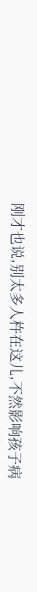刚才也说,别太多人杵在这儿,不然影响孩子病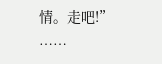情。走吧!”
……